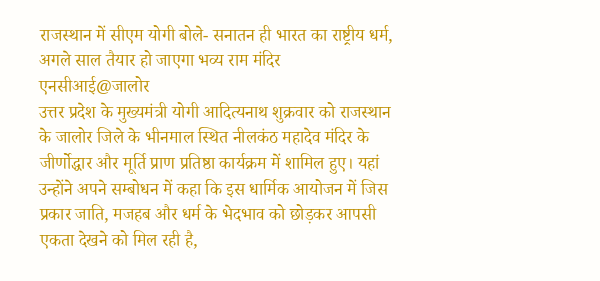राजस्थान में सीएम योगी बोले- सनातन ही भारत का राष्ट्रीय धर्म, अगले साल तैयार हो जाएगा भव्य राम मंदिर
एनसीआई@जालोर
उत्तर प्रदेश के मुख्यमंत्री योगी आदित्यनाथ शुक्रवार को राजस्थान के जालोर जिले के भीनमाल स्थित नीलकंठ महादेव मंदिर के जीर्णोद्धार और मूर्ति प्राण प्रतिष्ठा कार्यक्रम में शामिल हुए। यहां उन्होंने अपने सम्बोधन में कहा कि इस धार्मिक आयोजन में जिस प्रकार जाति, मजहब और धर्म के भेदभाव को छोड़कर आपसी एकता देखने को मिल रही है,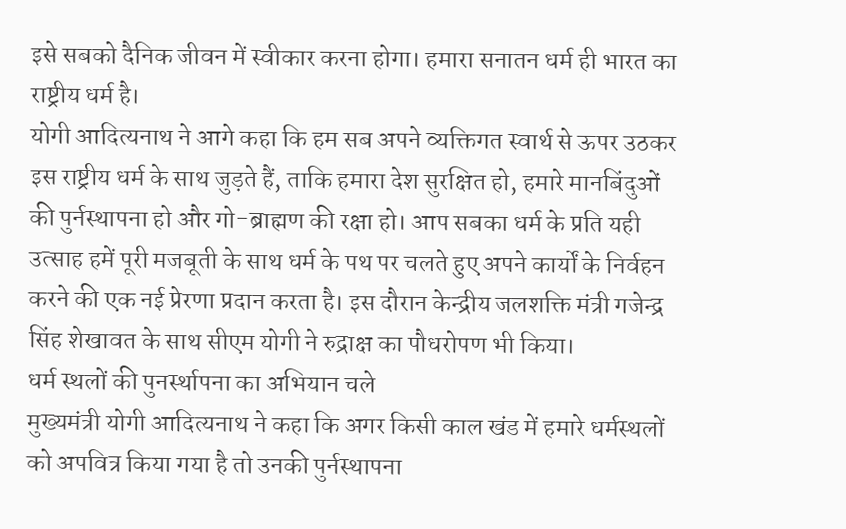इसे सबको दैनिक जीवन में स्वीकार करना होगा। हमारा सनातन धर्म ही भारत का राष्ट्रीय धर्म है।
योगी आदित्यनाथ ने आगे कहा कि हम सब अपने व्यक्तिगत स्वार्थ से ऊपर उठकर इस राष्ट्रीय धर्म के साथ जुड़ते हैं, ताकि हमारा देश सुरक्षित हो, हमारे मानबिंदुओं की पुर्नस्थापना हो और गो-ब्राह्मण की रक्षा हो। आप सबका धर्म के प्रति यही उत्साह हमें पूरी मजबूती के साथ धर्म के पथ पर चलते हुए अपने कार्यों के निर्वहन करने की एक नई प्रेरणा प्रदान करता है। इस दौरान केन्द्रीय जलशक्ति मंत्री गजेन्द्र सिंह शेखावत के साथ सीएम योगी ने रुद्राक्ष का पौधरोपण भी किया।
धर्म स्थलों की पुनर्स्थापना का अभियान चले
मुख्यमंत्री योगी आदित्यनाथ ने कहा कि अगर किसी काल खंड में हमारे धर्मस्थलों को अपवित्र किया गया है तो उनकी पुर्नस्थापना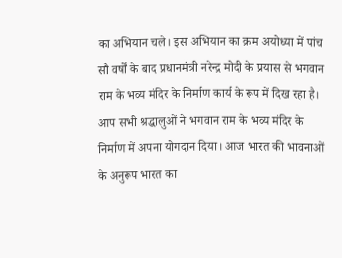का अभियान चले। इस अभियान का क्रम अयोध्या में पांच सौ वर्षों के बाद प्रधानमंत्री नरेन्द्र मोदी के प्रयास से भगवान राम के भव्य मंदिर के निर्माण कार्य के रूप में दिख रहा है। आप सभी श्रद्धालुओं ने भगवान राम के भव्य मंदिर के निर्माण में अपना योगदान दिया। आज भारत की भावनाओं के अनुरूप भारत का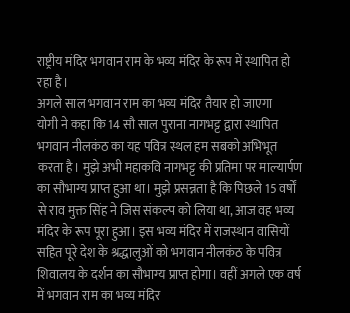राष्ट्रीय मंदिर भगवान राम के भव्य मंदिर के रूप में स्थापित हो रहा है।
अगले साल भगवान राम का भव्य मंदिर तैयार हो जाएगा
योगी ने कहा कि 14 सौ साल पुराना नागभट्ट द्वारा स्थापित भगवान नीलकंठ का यह पवित्र स्थल हम सबको अभिभूत करता है। मुझे अभी महाकवि नागभट्ट की प्रतिमा पर माल्यार्पण का सौभाग्य प्राप्त हुआ था। मुझे प्रसन्नता है कि पिछले 15 वर्षों से राव मुक्त सिंह ने जिस संकल्प को लिया था, आज वह भव्य मंदिर के रूप पूरा हुआ। इस भव्य मंदिर में राजस्थान वासियों सहित पूरे देश के श्रद्धालुओं को भगवान नीलकंठ के पवित्र शिवालय के दर्शन का सौभाग्य प्राप्त होगा। वहीं अगले एक वर्ष में भगवान राम का भव्य मंदिर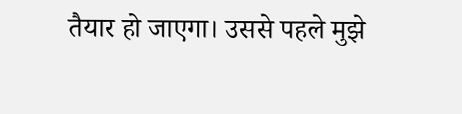तैयार हो जाएगा। उससे पहले मुझे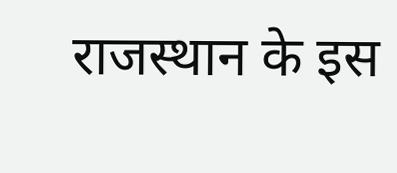राजस्थान के इस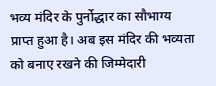भव्य मंदिर के पुर्नोद्धार का सौभाग्य प्राप्त हुआ है। अब इस मंदिर की भव्यता को बनाए रखने की जिम्मेदारी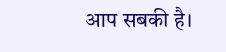आप सबकी है।